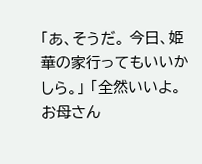「あ、そうだ。 今日、姫華の家行ってもいいかしら。」 「全然いいよ。 お母さん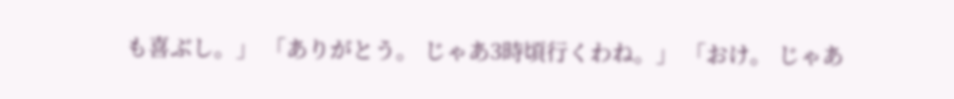も喜ぶし。」 「ありがとう。 じゃあ3時頃行くわね。」 「おけ。 じゃあ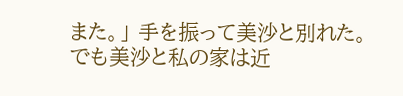また。」 手を振って美沙と別れた。 でも美沙と私の家は近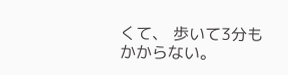くて、 歩いて3分もかからない。